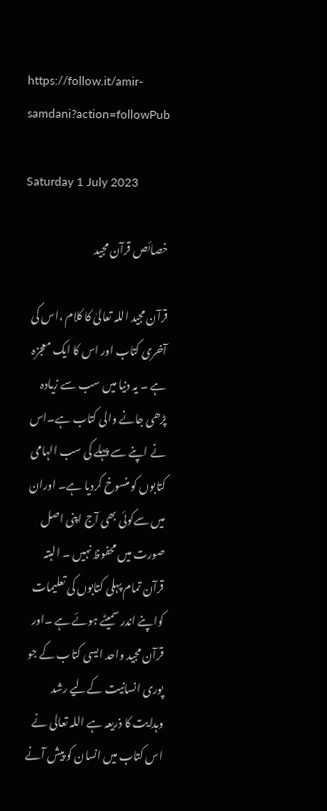https://follow.it/amir-samdani?action=followPub

Saturday 1 July 2023

خصائص قرآن مجید

قرآن مجید اللہ تعالیٰ کا کلام ،اس کی آخری کتاب اور اس کا ایک معجزہ ہے ۔ یہ دنیا میں سب سے زیادہ پڑھی جانے والی کتاب ہے۔اس نے اپنے سے پہلے کی سب الہامی کتابوں کو منسوخ کردیا ہے۔ اوران میں سےکوئی بھی آج اپنی اصل صورت میں محفوظ نہیں ۔ البتہ قرآن تمام پہلی کتابوں کی تعلیمات کواپنے اندر سمیٹے ہوئے ہے ۔اور قرآن مجید واحد ایسی کتاب کے جو پوری انسانیت کےلیے رشد وہدایت کا ذریعہ ہے اللہ تعالی نے اس کتاب میں انسان کو پیش آنے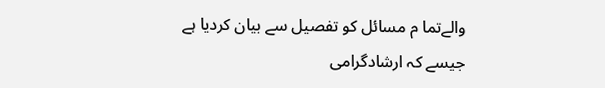والےتما م مسائل کو تفصیل سے بیان کردیا ہے جیسے کہ ارشادگرامی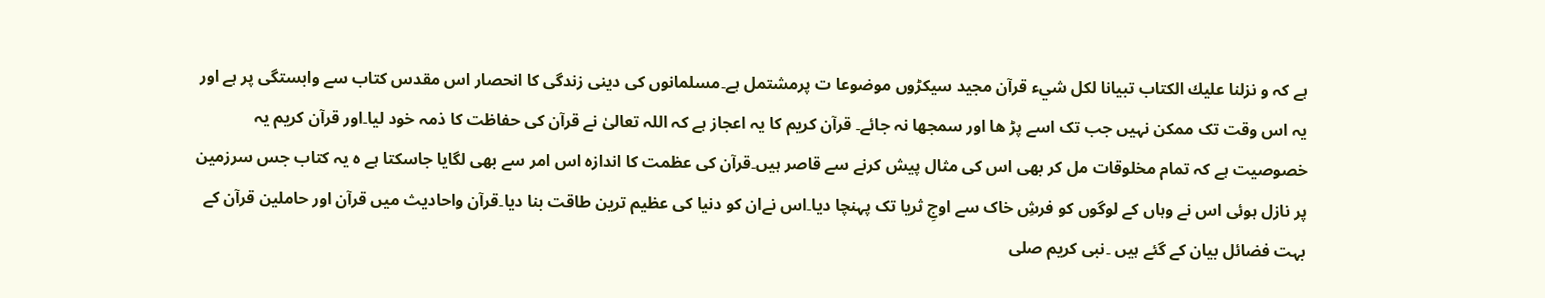ہے کہ و نزلنا عليك الكتاب تبيانا لكل شيء قرآن مجید سیکڑوں موضوعا ت پرمشتمل ہے۔مسلمانوں کی دینی زندگی کا انحصار اس مقدس کتاب سے وابستگی پر ہے اور یہ اس وقت تک ممکن نہیں جب تک اسے پڑ ھا اور سمجھا نہ جائے۔ قرآن کریم کا یہ اعجاز ہے کہ اللہ تعالیٰ نے قرآن کی حفاظت کا ذمہ خود لیا۔اور قرآن کریم یہ خصوصیت ہے کہ تمام مخلوقات مل کر بھی اس کی مثال پیش کرنے سے قاصر ہیں۔قرآن کی عظمت کا اندازہ اس امر سے بھی لگایا جاسکتا ہے ہ یہ کتاب جس سرزمین پر نازل ہوئی اس نے وہاں کے لوگوں کو فرشِ خاک سے اوجِ ثریا تک پہنچا دیا۔اس نےان کو دنیا کی عظیم ترین طاقت بنا دیا۔قرآن واحادیث میں قرآن اور حاملین قرآن کے بہت فضائل بیان کے گئے ہیں ۔نبی کریم صلى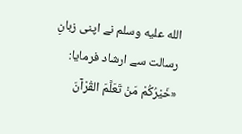الله عليه وسلم نے اپنی زبانِ رسالت سے ارشاد فرمایا: «خَيْرُكُمْ مَنْ تَعَلَّمَ القُرْآنَ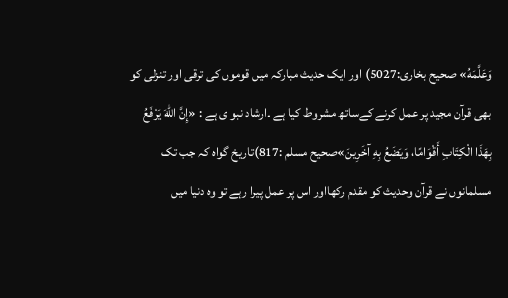وَعَلَّمَهُ» صحیح بخاری:5027) اور ایک حدیث مبارکہ میں قوموں کی ترقی اور تنزلی کو بھی قرآن مجید پر عمل کرنے کےساتھ مشروط کیا ہے ۔ارشاد نبو ی ہے : «إِنَّ اللهَ يَرْفَعُ بِهَذَا الْكِتَابِ أَقْوَامًا، وَيَضَعُ بِهِ آخَرِينَ»صحیح مسلم :817)تاریخ گواہ کہ جب تک مسلمانوں نے قرآن وحدیث کو مقدم رکھااور اس پر عمل پیرا رہے تو وہ دنیا میں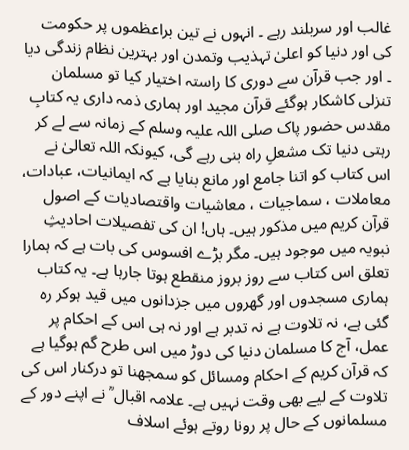غالب اور سربلند رہے ۔ انہوں نے تین براعظموں پر حکومت کی اور دنیا کو اعلیٰ تہذیب وتمدن اور بہترین نظام زندگی دیا ۔ اور جب قرآن سے دوری کا راستہ اختیار کیا تو مسلمان تنزلی کاشکار ہوگئے قرآن مجید اور ہماری ذمہ داری یہ کتابِ مقدس حضور پاک صلی اللہ علیہ وسلم کے زمانہ سے لے کر رہتی دنیا تک مشعلِ راہ بنی رہے گی، کیونکہ اللہ تعالیٰ نے اس کتاب کو اتنا جامع اور مانع بنایا ہے کہ ایمانیات، عبادات، معاملات ، سماجیات ، معاشیات واقتصادیات کے اصول قرآن کریم میں مذکور ہیں۔ ہاں! ان کی تفصیلات احادیثِ نبویہ میں موجود ہیں۔ مگر بڑے افسوس کی بات ہے کہ ہمارا تعلق اس کتاب سے روز بروز منقطع ہوتا جارہا ہے۔ یہ کتاب ہماری مسجدوں اور گھروں میں جزدانوں میں قید ہوکر رہ گئی ہے، نہ تلاوت ہے نہ تدبر ہے اور نہ ہی اس کے احکام پر عمل، آج کا مسلمان دنیا کی دوڑ میں اس طرح گم ہوگیا ہے کہ قرآن کریم کے احکام ومسائل کو سمجھنا تو درکنار اس کی تلاوت کے لیے بھی وقت نہیں ہے۔ علامہ اقبال ؒ نے اپنے دور کے مسلمانوں کے حال پر رونا روتے ہوئے اسلاف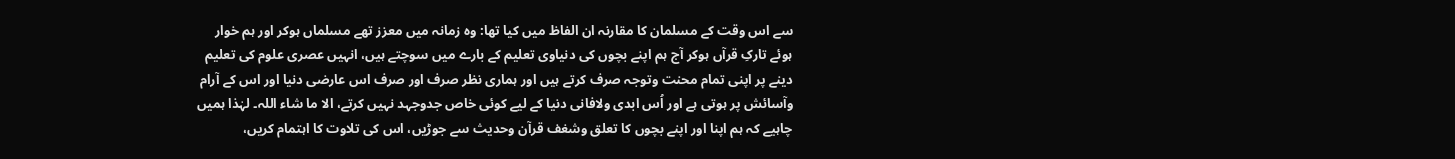سے اس وقت کے مسلمان کا مقارنہ ان الفاظ میں کیا تھا: وہ زمانہ میں معزز تھے مسلماں ہوکر اور ہم خوار ہوئے تارکِ قرآں ہوکر آج ہم اپنے بچوں کی دنیاوی تعلیم کے بارے میں سوچتے ہیں، انہیں عصری علوم کی تعلیم دینے پر اپنی تمام محنت وتوجہ صرف کرتے ہیں اور ہماری نظر صرف اور صرف اس عارضی دنیا اور اس کے آرام وآسائش پر ہوتی ہے اور اُس ابدی ولافانی دنیا کے لیے کوئی خاص جدوجہد نہیں کرتے، الا ما شاء اللہ۔ لہٰذا ہمیں چاہیے کہ ہم اپنا اور اپنے بچوں کا تعلق وشغف قرآن وحدیث سے جوڑیں، اس کی تلاوت کا اہتمام کریں،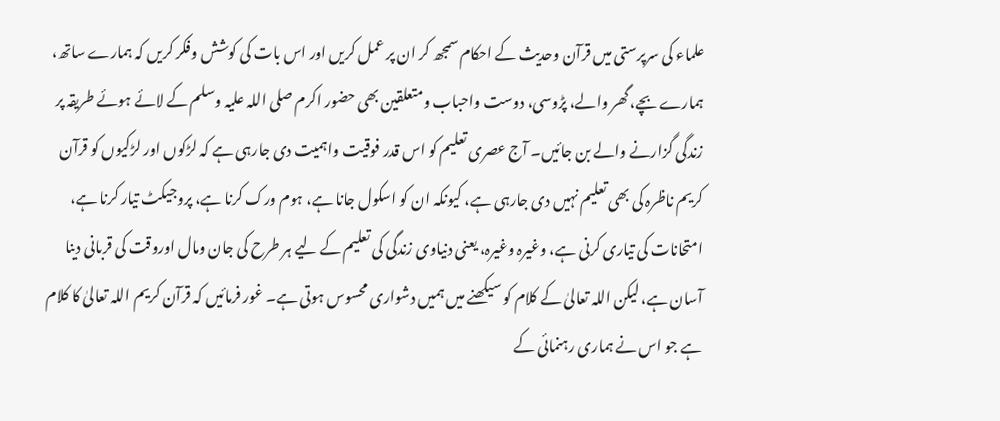علماء کی سرپرستی میں قرآن وحدیث کے احکام سمجھ کر ان پر عمل کریں اور اس بات کی کوشش وفکر کریں کہ ہمارے ساتھ، ہمارے بچے، گھر والے، پڑوسی، دوست واحباب ومتعلقین بھی حضور اکرم صلی اللہ علیہ وسلم کے لائے ہوئے طریقہ پر زندگی گزارنے والے بن جائیں۔ آج عصری تعلیم کو اس قدر فوقیت واہمیت دی جارہی ہے کہ لڑکوں اور لڑکیوں کو قرآن کریم ناظرہ کی بھی تعلیم نہیں دی جارہی ہے، کیونکہ ان کو اسکول جانا ہے، ہوم ورک کرنا ہے، پروجیکٹ تیار کرنا ہے، امتحانات کی تیاری کرنی ہے، وغیرہ وغیرہ، یعنی دنیاوی زندگی کی تعلیم کے لیے ہر طرح کی جان ومال اوروقت کی قربانی دینا آسان ہے، لیکن اللہ تعالیٰ کے کلام کو سیکھنے میں ہمیں دشواری محسوس ہوتی ہے۔ غور فرمائیں کہ قرآن کریم اللہ تعالیٰ کا کلام ہے جو اس نے ہماری رہنمائی کے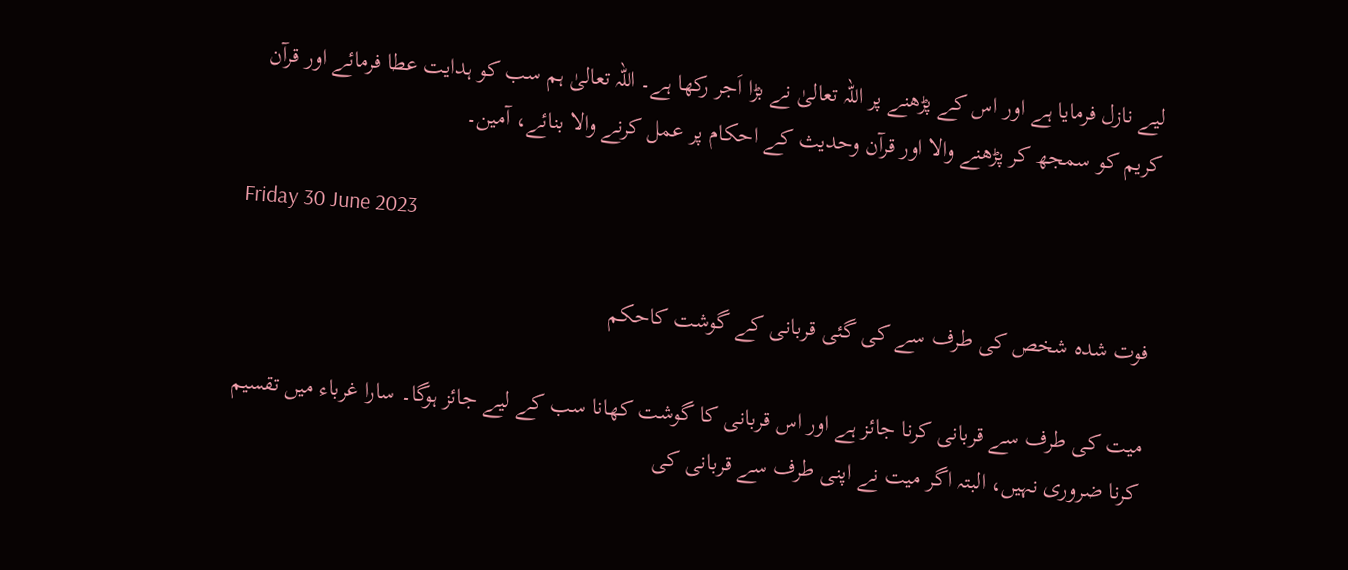لیے نازل فرمایا ہے اور اس کے پڑھنے پر اللہ تعالیٰ نے بڑا اَجر رکھا ہے۔ اللہ تعالیٰ ہم سب کو ہدایت عطا فرمائے اور قرآن کریم کو سمجھ کر پڑھنے والا اور قرآن وحدیث کے احکام پر عمل کرنے والا بنائے، آمین۔

Friday 30 June 2023

فوت شدہ شخص کی طرف سے کی گئی قربانی کے گوشت کاحکم

میت کی طرف سے قربانی کرنا جائز ہے اور اس قربانی کا گوشت کھانا سب کے لیے جائز ہوگا۔ سارا غرباء میں تقسیم کرنا ضروری نہیں، البتہ اگر میت نے اپنی طرف سے قربانی کی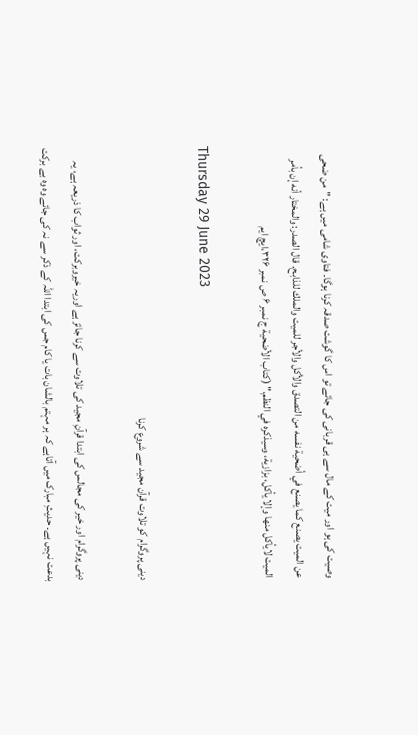وصیت کی ہو اور میت کے مال سے ہی قربانی کی جائے تو اس کا گوشت صدقہ کرنا ہوگا۔ فتاوی شامی میں ہے: "من ضحى عن الميت يصنع كما يصنع في أضحية نفسه من التصدق والأكل والأجر للميت والملك للذابح. قال الصدر: والمختار أنه إن بأمر الميت لايأكل منها وإلا يأكل، بزازية، وسيذكره في النظم." (کتاب الأضحیة ج نمبر ۶ ص نمبر ۳۲۶،ایچ ایم

Thursday 29 June 2023

دینی پروگرام کو تلاوت قرآن مجید سے شروع کرنا

دینی پروگرام اور خیر کی مجالس کی ابتدا قرآنِ مجید کی تلاوت سے کرنا جائز ہے اوریہ خیروبرکت، اور ثواب کا ذریعہ ہے، یہ بدعت نہیں ہے۔ حدیثِ مبارک میں آتاہے کہ ہر مہتم بالشان بات یا کام جس کی ابتدا اللہ کے ذکر سے نہ کی جائے وہ وہ بے برکت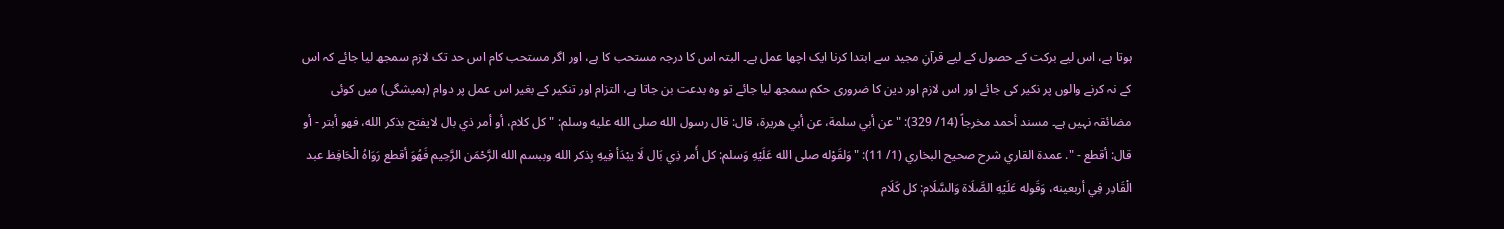ہوتا ہے، اس لیے برکت کے حصول کے لیے قرآنِ مجید سے ابتدا کرنا ایک اچھا عمل ہے۔ البتہ اس کا درجہ مستحب کا ہے، اور اگر مستحب کام اس حد تک لازم سمجھ لیا جائے کہ اس کے نہ کرنے والوں پر نکیر کی جائے اور اس لازم اور دین کا ضروری حکم سمجھ لیا جائے تو وہ بدعت بن جاتا ہے، التزام اور تنکیر کے بغیر اس عمل پر دوام (ہمیشگی) میں کوئی مضائقہ نہیں ہے۔ مسند أحمد مخرجاً (14/ 329): "عن أبي سلمة، عن أبي هريرة، قال: قال رسول الله صلى الله عليه وسلم: " كل كلام، أو أمر ذي بال لايفتح بذكر الله، فهو أبتر - أو قال: أقطع - ". عمدة القاري شرح صحيح البخاري (1/ 11): "وَلقَوْله صلى الله عَلَيْهِ وَسلم: كل أَمر ذِي بَال لَا يبْدَأ فِيهِ بِذكر الله وببسم الله الرَّحْمَن الرَّحِيم فَهُوَ أقطع رَوَاهُ الْحَافِظ عبد الْقَادِر فِي أربعينه، وَقَوله عَلَيْهِ الصَّلَاة وَالسَّلَام: كل كَلَام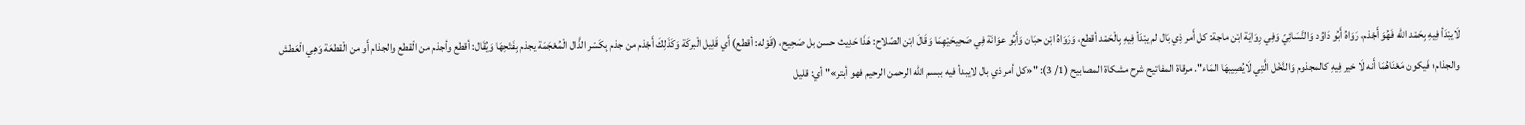لَايبْدَأ فِيهِ بِحَمْد الله فَهُوَ أَجْذم، رَوَاهُ أَبُو دَاوُد وَالنَّسَائِيّ وَفِي رِوَايَة ابْن ماجة: كل أَمر ذِي بَال لم يبْدَأ فِيهِ بِالْحَمْد أقطع، وَرَوَاهُ ابْن حبَان وَأَبُو عوَانَة فِي صَحِيحَيْهِمَا وَقَالَ ابْن الصّلاح: هَذَا حَدِيث حسن بل صَحِيح، (قَوْله: أقطع) أَي قَلِيل الْبركَة وَكَذَلِكَ أَجْذم من جذم بِكَسْر الذَّال الْمُعْجَمَة يجذم بِفَتْحِهَا وَيُقَال: أقطع وأجذم من الْقطع والجذام أَو من الْقطعَة وَهِي الْعَطش والجذام؛ فَيكون مَعْنَاهُمَا أَنه لَا خير فِيهِ كالمجذوم وَالنَّخْل الَّتِي لَايُصِيبهَا المَاء". مرقاة المفاتيح شرح مشكاة المصابيح (1/ 3): "«كل أمر ذي بال لايبدأ فيه ببسم الله الرحمن الرحيم فهو أبتر»" أي: قليل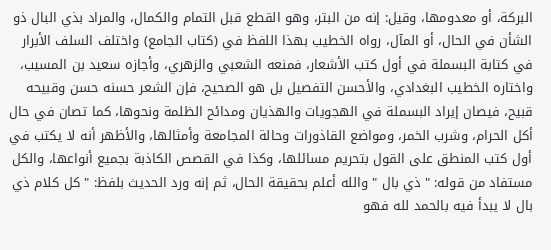البركة، أو معدومها، وقيل: إنه من البتر، وهو القطع قبل التمام والكمال، والمراد بذي البال ذو الشأن في الحال، أو المآل، رواه الخطيب بهذا اللفظ في (كتاب الجامع) واختلف السلف الأبرار في كتابة البسملة في أول كتب الأشعار، فمنعه الشعبي والزهري، وأجازه سعيد بن المسيب، واختاره الخطيب البغدادي، والأحسن التفصيل بل هو الصحيح، فإن الشعر حسنه حسن وقبيحه قبيح، فيصان إيراد البسملة في الهجويات والهذيان ومدائح الظلمة ونحوها، كما تصان في حال أكل الحرام، وشرب الخمر، ومواضع القاذورات وحالة المجامعة وأمثالها، والأظهر أنه لا يكتب في أول كتب المنطق على القول بتحريم مسائلها، وكذا في القصص الكاذبة بجميع أنواعها، والكل مستفاد من قوله: " ذي بال " والله أعلم بحقيقة الحال، ثم إنه ورد الحديث بلفظ: " كل كلام ذي بال لا يبدأ فيه بالحمد لله فهو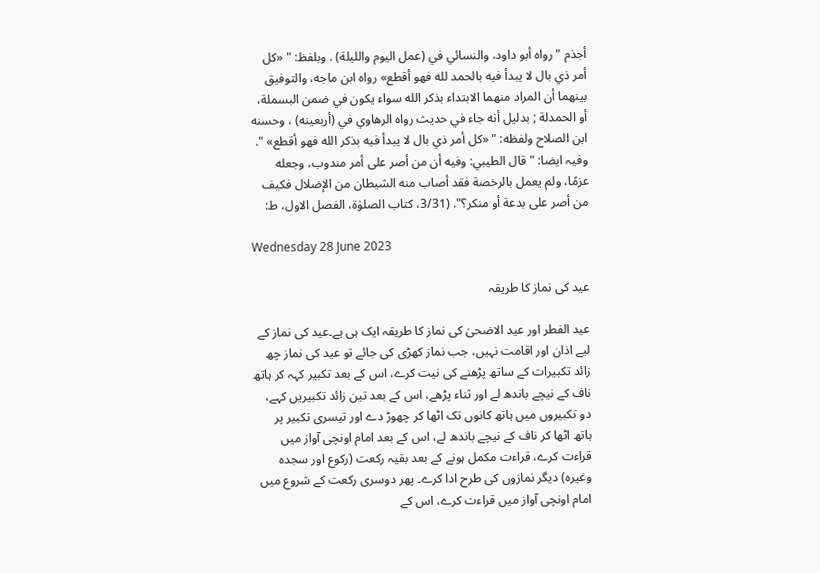أجذم " رواه أبو داود، والنسائي في (عمل اليوم والليلة) . وبلفظ: " «كل أمر ذي بال لا يبدأ فيه بالحمد لله فهو أقطع» رواه ابن ماجه، والتوفيق بينهما أن المراد منهما الابتداء بذكر الله سواء يكون في ضمن البسملة، أو الحمدلة ; بدليل أنه جاء في حديث رواه الرهاوي في (أربعينه) ، وحسنه ابن الصلاح ولفظه: " «كل أمر ذي بال لا يبدأ فيه بذكر الله فهو أقطع» ". وفیہ ایضا: "قال الطيبي: وفيه أن من أصر على أمر مندوب، وجعله عزمًا، ولم يعمل بالرخصة فقد أصاب منه الشيطان من الإضلال فكيف من أصر على بدعة أو منكر؟". (3/31، کتاب الصلوٰۃ، الفصل الاول، ط:

Wednesday 28 June 2023

عید کی نماز کا طریقہ

عید الفطر اور عید الاضحیٰ کی نماز کا طریقہ ایک ہی ہے۔عید کی نماز کے لیے اذان اور اقامت نہیں، جب نماز کھڑی کی جائے تو عید کی نماز چھ زائد تکبیرات کے ساتھ پڑھنے کی نیت کرے، اس کے بعد تکبیر کہہ کر ہاتھ ناف کے نیچے باندھ لے اور ثناء پڑھے، اس کے بعد تین زائد تکبیریں کہے، دو تکبیروں میں ہاتھ کانوں تک اٹھا کر چھوڑ دے اور تیسری تکبیر پر ہاتھ اٹھا کر ناف کے نیچے باندھ لے، اس کے بعد امام اونچی آواز میں قراءت کرے، قراءت مکمل ہونے کے بعد بقیہ رکعت (رکوع اور سجدہ وغیرہ) دیگر نمازوں کی طرح ادا کرے۔ پھر دوسری رکعت کے شروع میں امام اونچی آواز میں قراءت کرے، اس کے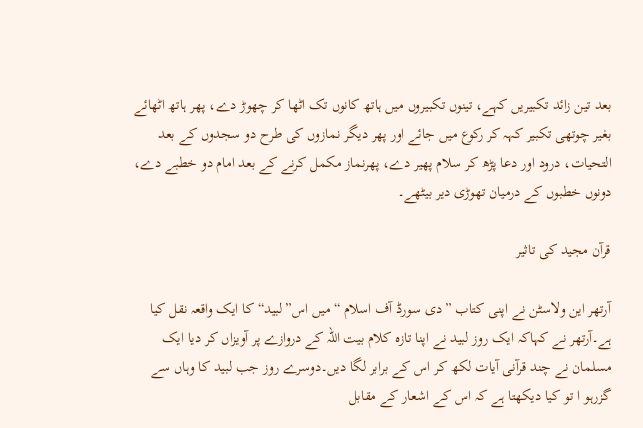بعد تین زائد تکبیریں کہے، تینوں تکبیروں میں ہاتھ کانوں تک اٹھا کر چھوڑ دے، پھر ہاتھ اٹھائے بغیر چوتھی تکبیر کہہ کر رکوع میں جائے اور پھر دیگر نمازوں کی طرح دو سجدوں کے بعد التحیات، درود اور دعا پڑھ کر سلام پھیر دے، پھرنماز مکمل کرنے کے بعد امام دو خطبے دے، دونوں خطبوں کے درمیان تھوڑی دیر بیٹھے۔

قرآن مجید کی تاثیر

آرتھر این ولاسٹن نے اپنی کتاب ”دی سورڈ آف اسلام “میں اس”لبید“ کا ایک واقعہ نقل کیا ہے۔آرتھر نے کہاکہ ایک روز لبید نے اپنا تازہ کلام بیت اللہ کے دروازے پر آویزاں کر دیا ایک مسلمان نے چند قرآنی آیات لکھ کر اس کے برابر لگا دیں۔دوسرے روز جب لبید کا وہاں سے گزرہو ا تو کیا دیکھتا ہے کہ اس کے اشعار کے مقابل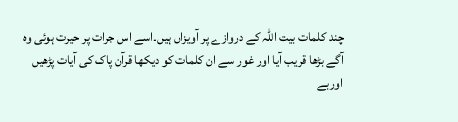چند کلمات بیت اللہ کے دروازے پر آویزاں ہیں۔اسے اس جرات پر حیرت ہوئی وہ آگے بڑھا قریب آیا اور غور سے ان کلمات کو دیکھا قرآن پاک کی آیات پڑھیں اوربے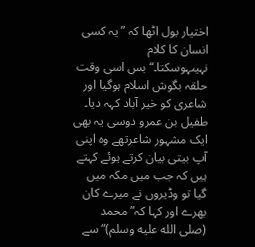اختیار بول اٹھا کہ ”یہ کسی انسان کا کلام نہیںہوسکتا۔“بس اسی وقت حلقہ بگوش اسلام ہوگیا اور شاعری کو خیر آباد کہہ دیا۔ طفیل بن عمرو دوسی یہ بھی ایک مشہور شاعرتھے وہ اپنی آپ بیتی بیان کرتے ہوئے کہتے ہیں کہ جب میں مکہ میں گیا تو وڈیروں نے میرے کان بھرے اور کہا کہ” محمد (صلى الله عليه وسلم)“سے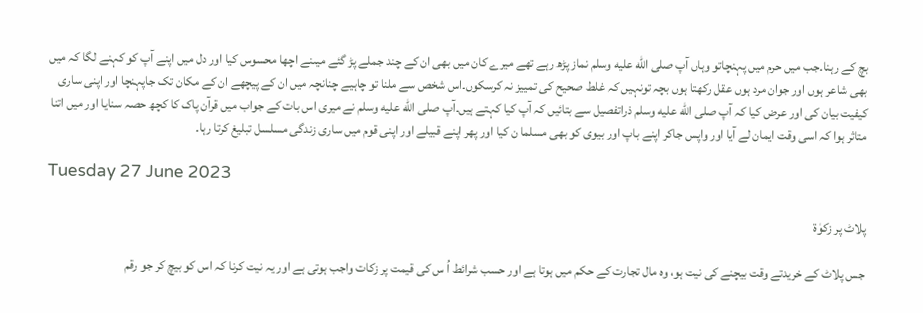بچ کے رہنا۔جب میں حرم میں پہنچاتو وہاں آپ صلى الله عليه وسلم نماز پڑھ رہے تھے میرے کان میں بھی ان کے چند جملے پڑ گئے میںنے اچھا محسوس کیا اور دل میں اپنے آپ کو کہنے لگا کہ میں بھی شاعر ہوں اور جوان مرد ہوں عقل رکھتا ہوں بچہ تونہیں کہ غلط صحیح کی تمییز نہ کرسکوں۔اس شخص سے ملنا تو چاہیے چنانچہ میں ان کے پیچھے ان کے مکان تک جاپہنچا اور اپنی ساری کیفیت بیان کی اور عرض کیا کہ آپ صلى الله عليه وسلم ذراتفصیل سے بتائیں کہ آپ کیا کہتے ہیں۔آپ صلى الله عليه وسلم نے میری اس بات کے جواب میں قرآن پاک کا کچھ حصہ سنایا اور میں اتنا متاثر ہوا کہ اسی وقت ایمان لے آیا اور واپس جاکر اپنے باپ اور بیوی کو بھی مسلما ن کیا اور پھر اپنے قبیلے اور اپنی قوم میں ساری زندگی مسلسل تبلیغ کرتا رہا۔

Tuesday 27 June 2023

پلاٹ پر زکوٰۃ

جس پلاٹ کے خریدتے وقت بیچنے کی نیت ہو، وہ مال تجارت کے حکم میں ہوتا ہے اور حسب شرائط اُ س کی قیمت پر زکات واجب ہوتی ہے اور یہ نیت کرنا کہ اس کو بیچ کر جو رقم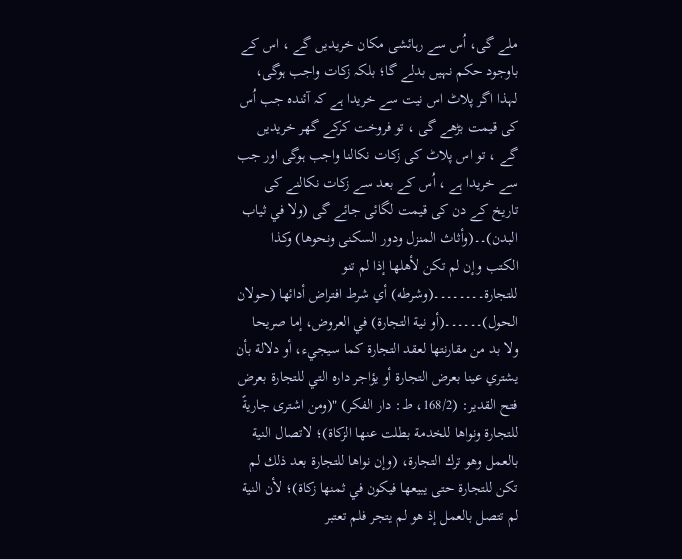ملے گی، اُس سے رہائشی مکان خریدیں گے ، اس کے باوجود حکم نہیں بدلے گا؛ بلکہ زکات واجب ہوگی، لہذا اگر پلاٹ اس نیت سے خریدا ہے کہ آئندہ جب اُس کی قیمت بڑھے گی ، تو فروخت کرکے گھر خریدیں گے ، تو اس پلاٹ کی زکات نکالنا واجب ہوگی اور جب سے خریدا ہے ، اُس کے بعد سے زکات نکالنے کی تاریخ کے دن کی قیمت لگائی جائے گی (ولا في ثياب البدن)۔۔(وأثاث المنزل ودور السكنى ونحوها) وكذا الكتب وإن لم تكن لأهلها إذا لم تنو للتجارة۔۔۔۔۔۔۔۔(وشرطه) أي شرط افتراض أدائها (حولان الحول)۔۔۔۔۔۔(أو نية التجارة) في العروض، إما صريحا ولا بد من مقارنتها لعقد التجارة كما سيجيء، أو دلالة بأن يشتري عينا بعرض التجارة أو يؤاجر داره التي للتجارة بعرض فتح القدیر: (168/2، ط: دار الفکر) "(ومن اشترى جاريةً للتجارة ونواها للخدمة بطلت عنها الزكاة)؛ لاتصال النية بالعمل وهو ترك التجارة، (وإن نواها للتجارة بعد ذلك لم تكن للتجارة حتى يبيعها فيكون في ثمنها زكاة)؛ لأن النية لم تتصل بالعمل إذ هو لم يتجر فلم تعتبر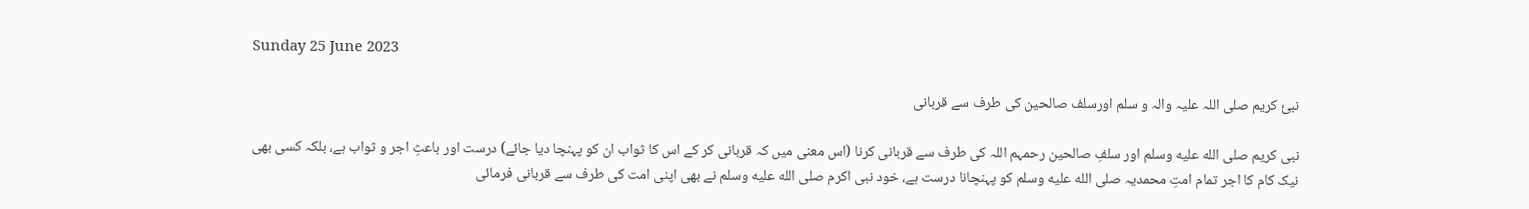Sunday 25 June 2023

نبئ کریم صلی اللہ علیہ والہ و سلم اورسلف صالحین کی طرف سے قربانی

نبی کریم صلى الله عليه وسلم اور سلفِ صالحین رحمہم اللہ کی طرف سے قربانی کرنا (اس معنی میں کہ قربانی کر کے اس کا ثواب ان کو پہنچا دیا جائے) درست اور باعثِ اجر و ثواب ہے، بلکہ کسی بھی نیک کام کا اجر تمام امتِ محمدیہ صلى الله عليه وسلم کو پہنچانا درست ہے، خود نبی اکرم صلى الله عليه وسلم نے بھی اپنی امت کی طرف سے قربانی فرمائی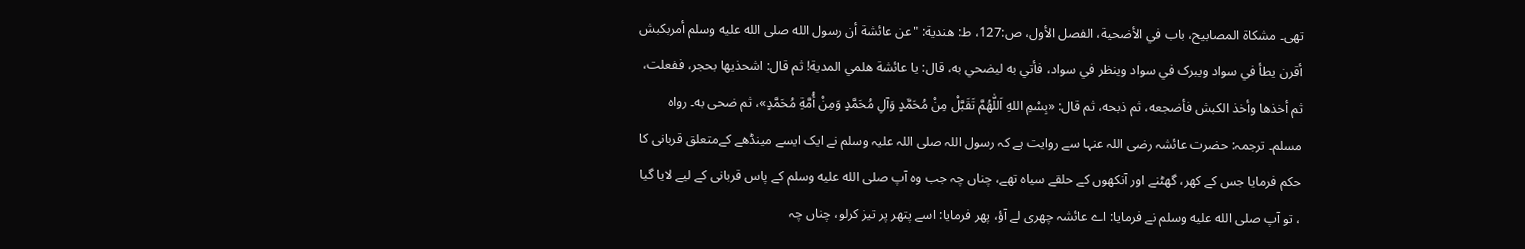تھی۔ مشکاة المصابيح، باب في الأضحية، الفصل الأول، ص:127، ط: هندية: "عن عائشة أن رسول الله صلی الله علیه وسلم أمربکبش أقرن یطأ في سواد ویبرک في سواد وینظر في سواد، فأتي به لیضحي به، قال: یا عائشة هلمي المدیة! ثم قال: اشحذیها بحجر، ففعلت، ثم أخذها وأخذ الکبش فأضجعه، ثم ذبحه، ثم قال: «بِسْمِ اللهِ اَللّٰهُمَّ تَقَبَّلْ مِنْ مُحَمَّدٍ وَآلِ مُحَمَّدٍ وَمِنْ أُمَّةِ مُحَمَّدٍ»، ثم ضحی به۔ رواه مسلم۔ ترجمہ: حضرت عائشہ رضی اللہ عنہا سے روایت ہے کہ رسول اللہ صلی اللہ علیہ وسلم نے ایک ایسے مینڈھے کےمتعلق قربانی کا حکم فرمایا جس کے کھر، گھٹنے اور آنکھوں کے حلقے سیاہ تھے، چناں چہ جب وہ آپ صلى الله عليه وسلم کے پاس قربانی کے لیے لایا گیا ، تو آپ صلى الله عليه وسلم نے فرمایا: اے عائشہ چھری لے آؤ، پھر فرمایا: اسے پتھر پر تیز کرلو، چناں چہ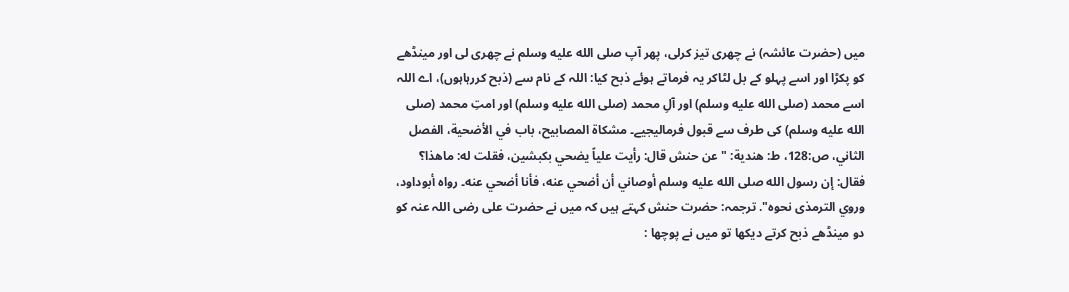میں (حضرت عائشہ) نے چھری تیز کرلی، پھر آپ صلى الله عليه وسلم نے چھری لی اور مینڈھے کو پکڑا اور اسے پہلو کے بل لٹاکر یہ فرماتے ہوئے ذبح کیا: اللہ کے نام سے (ذبح کررہاہوں)، اے اللہ اسے محمد (صلى الله عليه وسلم) اور آلِ محمد (صلى الله عليه وسلم) اور امتِ محمد (صلى الله عليه وسلم) کی طرف سے قبول فرمالیجیے۔ مشكاة المصابيح، باب في الأضحية، الفصل الثاني، ص:128، ط: هندية: " عن حنش قال: رأیت علیاً یضحي بکبشین، فقلت له: ماهذا؟ فقال: إن رسول الله صلی الله علیه وسلم أوصاني أن أضحي عنه، فأنا أضحي عنه۔ رواه أبوداود، وروي الترمذی نحوه". ترجمہ: حضرت حنش کہتے ہیں کہ میں نے حضرت علی رضی اللہ عنہ کو دو مینڈھے ذبح کرتے دیکھا تو میں نے پوچھا :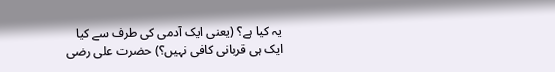یہ کیا ہے؟ (یعنی ایک آدمی کی طرف سے کیا ایک ہی قربانی کافی نہیں؟) حضرت علی رضی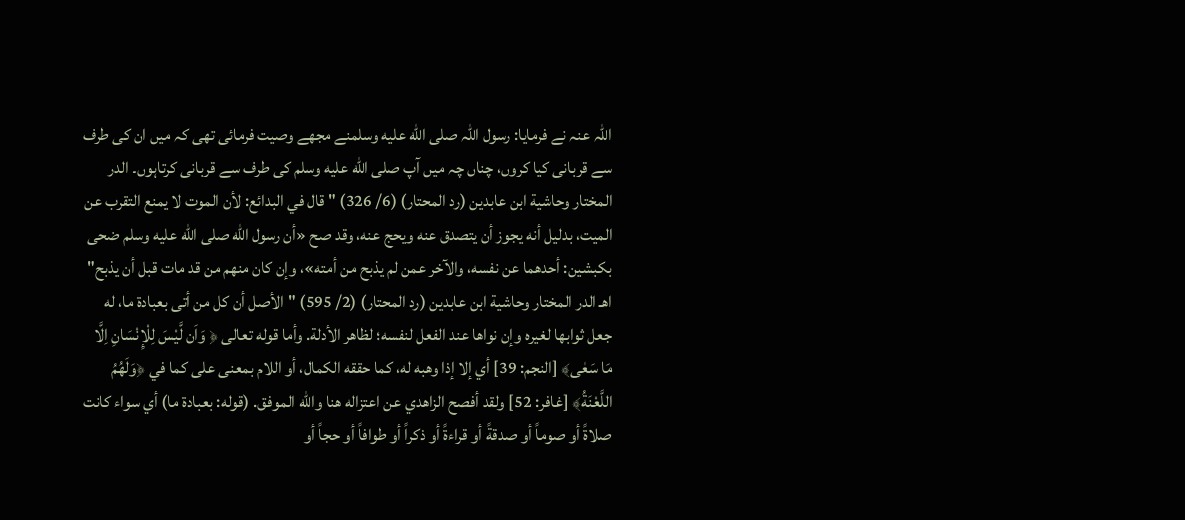اللہ عنہ نے فرمایا: رسول اللہ صلى الله عليه وسلمنے مجھے وصیت فرمائی تھی کہ میں ان کی طرف سے قربانی کیا کروں، چناں چہ میں آپ صلى الله عليه وسلم کی طرف سے قربانی کرتاہوں۔ الدر المختار وحاشية ابن عابدين (رد المحتار) (6/ 326) " قال في البدائع: لأن الموت لا يمنع التقرب عن الميت، بدليل أنه يجوز أن يتصدق عنه ويحج عنه، وقد صح «أن رسول الله صلى الله عليه وسلم ضحى بكبشين: أحدهما عن نفسه، والآخر عمن لم يذبح من أمته»، وإن كان منهم من قد مات قبل أن يذبح" اهـ الدر المختار وحاشية ابن عابدين (رد المحتار) (2/ 595) "الأصل أن كل من أتى بعبادة ما، له جعل ثوابها لغيره وإن نواها عند الفعل لنفسه؛ لظاهر الأدلة. وأما قوله تعالى ﴿ وَاَن لَّيْسَ لِلْإِنْسَانِ اِلَّا مَا سَعٰى﴾ [النجم: 39] أي إلا إذا وهبه له، كما حققه الكمال، أو اللام بمعنى على كما في ﴿وَلَهُمُ اللَّعْنَةُ﴾ [غافر: 52] ولقد أفصح الزاهدي عن اعتزاله هنا والله الموفق. (قوله: بعبادة ما) أي سواء كانت صلاةً أو صوماً أو صدقةً أو قراءةً أو ذكراً أو طوافاً أو حجاً أو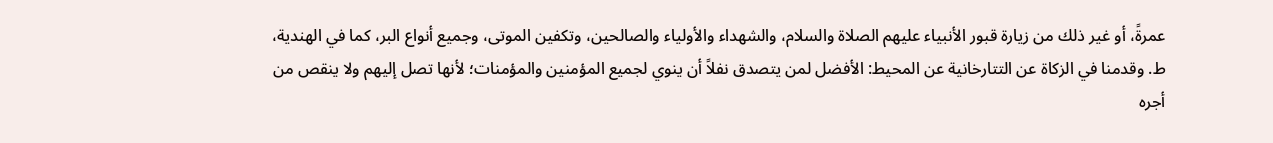عمرةً، أو غير ذلك من زيارة قبور الأنبياء عليهم الصلاة والسلام، والشهداء والأولياء والصالحين، وتكفين الموتى، وجميع أنواع البر، كما في الهندية، ط. وقدمنا في الزكاة عن التتارخانية عن المحيط: الأفضل لمن يتصدق نفلاً أن ينوي لجميع المؤمنين والمؤمنات؛ لأنها تصل إليهم ولا ينقص من أجره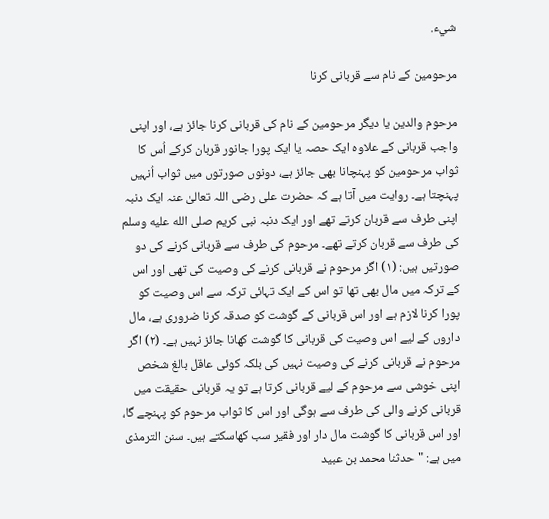شيء.

مرحومین کے نام سے قربانی کرنا

مرحوم والدین یا دیگر مرحومین کے نام کی قربانی کرنا جائز ہے، اور اپنی واجب قربانی کے علاوہ ایک حصہ یا ایک پورا جانور قربان کرکے اُس کا ثواب مرحومین کو پہنچانا بھی جائز ہے، دونوں صورتوں میں ثواب اُنہیں پہنچتا ہے۔ روایت میں آتا ہے کہ حضرت علی رضی اللہ تعالیٰ عنہ ایک دنبہ اپنی طرف سے قربان کرتے تھے اور ایک دنبہ نبی کریم صلى الله عليه وسلم کی طرف سے قربان کرتے تھے۔ مرحوم کی طرف سے قربانی کرنے کی دو صورتیں ہیں: (۱) اگر مرحوم نے قربانی کرنے کی وصیت کی تھی اور اس کے ترکہ میں مال بھی تھا تو اس کے ایک تہائی ترکہ سے اس وصیت کو پورا کرنا لازم ہے اور اس قربانی کے گوشت کو صدقہ کرنا ضروری ہے، مال داروں کے لیے اس وصیت کی قربانی کا گوشت کھانا جائز نہیں ہے۔ (۲) اگر مرحوم نے قربانی کرنے کی وصیت نہیں کی بلکہ کوئی عاقل بالغ شخص اپنی خوشی سے مرحوم کے لیے قربانی کرتا ہے تو یہ قربانی حقیقت میں قربانی کرنے والی کی طرف سے ہوگی اور اس کا ثواب مرحوم کو پہنچے گا، اور اس قربانی کا گوشت مال دار اور فقیر سب کھاسکتے ہیں۔ سنن الترمذی میں ہے: "حدثنا محمد بن عبيد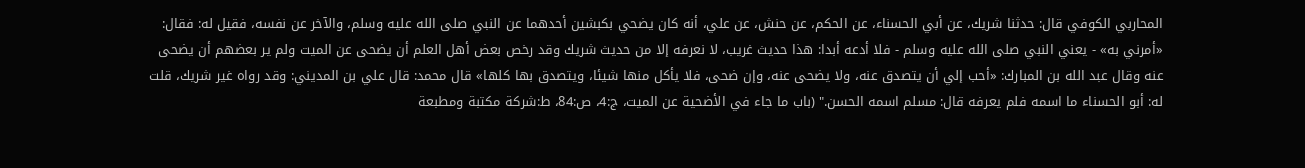المحاربي الكوفي قال: حدثنا شريك، عن أبي الحسناء، عن الحكم، عن حنش، عن علي، أنه كان يضحي بكبشين أحدهما عن النبي صلى الله عليه وسلم، والآخر عن نفسه، فقيل له: فقال: «أمرني به» - يعني النبي صلى الله عليه وسلم - فلا أدعه أبدا: هذا حديث غريب، لا نعرفه إلا من حديث شريك وقد رخص بعض أهل العلم أن يضحى عن الميت ولم ير بعضهم أن يضحى عنه وقال عبد الله بن المبارك: «أحب إلي أن يتصدق عنه، ولا يضحى عنه، وإن ضحى، فلا يأكل منها شيئا، ويتصدق بها كلها» قال محمد: قال علي بن المديني: وقد رواه غير شريك، قلت له: أبو الحسناء ما اسمه فلم يعرفه قال: مسلم اسمه الحسن." (باب ما جاء في الأضحية عن الميت، ج:4، ص:84، ط:شركة مكتبة ومطبعة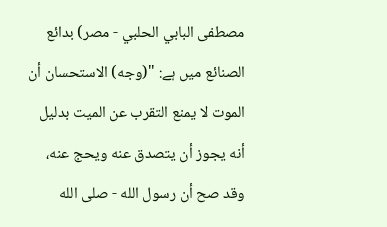مصطفى البابي الحلبي - مصر) بدائع الصنائع میں ہے: "(وجه) الاستحسان أن الموت لا يمنع التقرب عن الميت بدليل أنه يجوز أن يتصدق عنه ويحج عنه، وقد صح أن رسول الله - صلى الله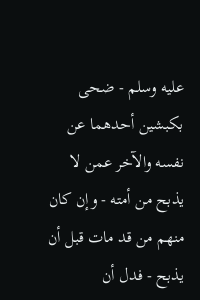عليه وسلم - ضحى بكبشين أحدهما عن نفسه والآخر عمن لا يذبح من أمته - وإن كان منهم من قد مات قبل أن يذبح - فدل أن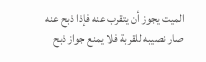الميت يجوز أن يتقرب عنه فإذا ذبح عنه صار نصيبه للقربة فلا يمنع جواز ذبح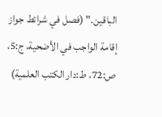الباقين." (فصل في شرائط جواز إقامة الواجب في الأضحية، ج:5، ص:72، ط:دار الكتب العلمية)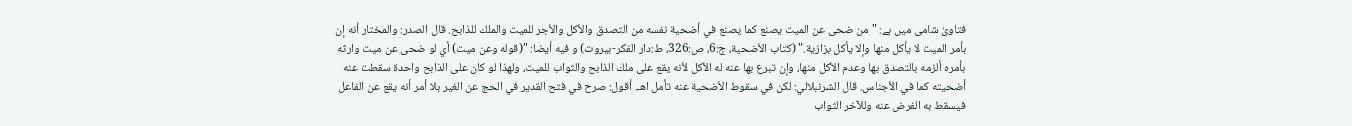فتاویٰ شامی میں ہے: "من ضحى عن الميت يصنع كما يصنع في أضحية نفسه من التصدق والأكل والأجر للميت والملك للذابح. قال الصدر: والمختار أنه إن بأمر الميت لا يأكل منها وإلا يأكل بزازية." (كتاب الأضحية، ج:6، ص:326، ط:دار الفكر-بيروت) و فيه أيضا: "(قوله وعن ميت) أي لو ضحى عن ميت وارثه بأمره ألزمه بالتصدق بها وعدم الأكل منها، وإن تبرع بها عنه له الأكل لأنه يقع على ملك الذابح والثواب للميت، ولهذا لو كان على الذابح واحدة سقطت عنه أضحيته كما في الأجناس. قال الشرنبلالي: لكن في سقوط الأضحية عنه تأمل اهـ. أقول: صرح في فتح القدير في الحج عن الغير بلا أمر أنه يقع عن الفاعل فيسقط به الفرض عنه وللآخر الثواب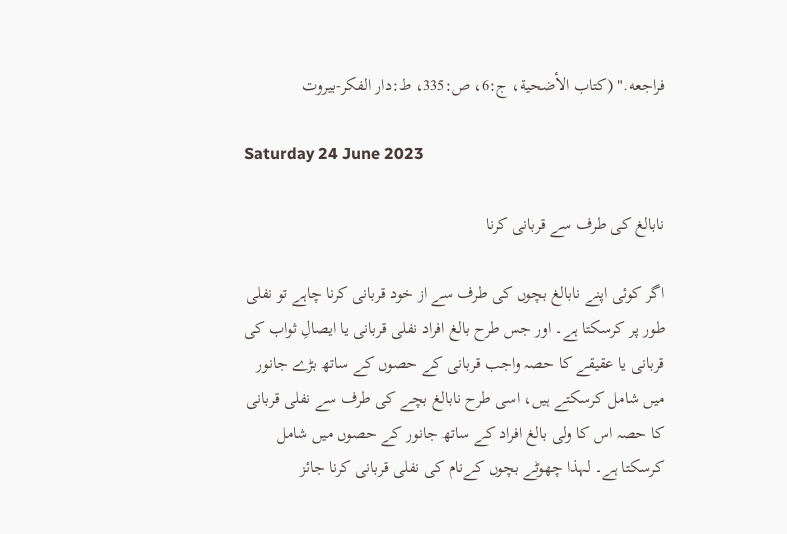فراجعه." (كتاب الأضحية، ج:6، ص:335، ط:دار الفكر-بيروت

Saturday 24 June 2023

نابالغ کی طرف سے قربانی کرنا

اگر کوئی اپنے نابالغ بچوں کی طرف سے از خود قربانی کرنا چاہے تو نفلی طور پر کرسکتا ہے۔ اور جس طرح بالغ افراد نفلی قربانی یا ایصالِ ثواب کی قربانی یا عقیقے کا حصہ واجب قربانی کے حصوں کے ساتھ بڑے جانور میں شامل کرسکتے ہیں، اسی طرح نابالغ بچے کی طرف سے نفلی قربانی کا حصہ اس کا ولی بالغ افراد کے ساتھ جانور کے حصوں میں شامل کرسکتا ہے۔ لہذا چھوٹے بچوں کےنام کی نفلی قربانی کرنا جائز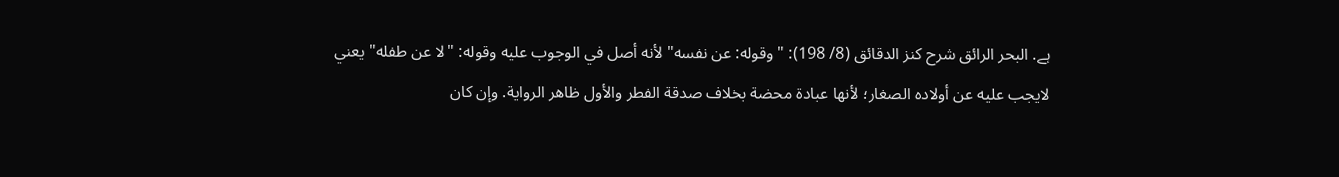ہے. البحر الرائق شرح كنز الدقائق (8/ 198): "وقوله: عن نفسه" لأنه أصل في الوجوب عليه وقوله: "لا عن طفله" يعني لايجب عليه عن أولاده الصغار؛ لأنها عبادة محضة بخلاف صدقة الفطر والأول ظاهر الرواية. وإن كان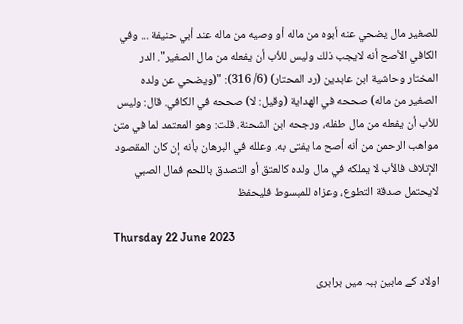للصغير مال يضحي عنه أبوه من ماله أو وصيه من ماله عند أبي حنيفة ... وفي الكافي الأصح أنه لايجب ذلك وليس للأب أن يفعله من مال الصغير". الدر المختار وحاشية ابن عابدين (رد المحتار) (6/ 316): "(ويضحي عن ولده الصغير من ماله) صححه في الهداية (وقيل: لا) صححه في الكافي. قال: وليس للأب أن يفعله من مال طفله، ورجحه ابن الشحنة. قلت: وهو المعتمد لما في متن مواهب الرحمن من أنه أصح ما يفتى به. وعلله في البرهان بأنه إن كان المقصود الإتلاف فالأب لا يملكه في مال ولده كالعتق أو التصدق باللحم فمال الصبي لايحتمل صدقة التطوع، وعزاه للمبسوط فليحفظ

Thursday 22 June 2023

اولاد کے مابین ہبہ میں برابری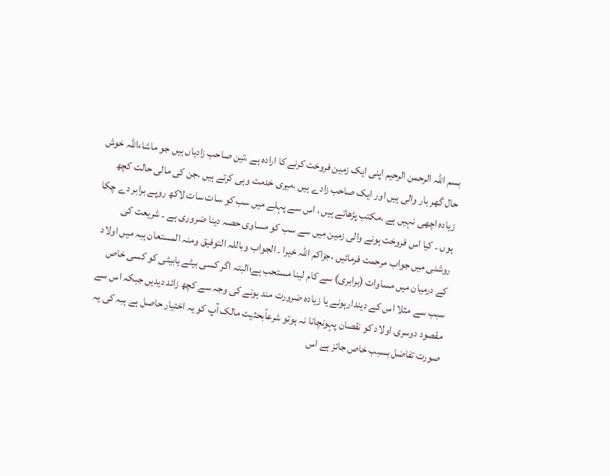بسم اللہ الرحمن الرحیم اپنی ایک زمین فروخت کرنے کا ارادہ ہے ،تین صاحب زادیاں ہیں جو ماشاءاللہ خوش حال گھر بار والی ہیں اور ایک صاحب زادے ہیں ،میری خدمت وہی کرتے ہیں ،جن کی مالی حالت کچھ زیادہ اچھی نہیں ہے ،مکتب پڑھاتے ہیں ، اس سے پہلے میں سب کو سات سات لاکھ روپے برابر دے چکا ہوں ۔ کیا اس فروخت ہونے والی زمین میں سے سب کو مساوی حصہ دینا ضروری ہے ۔ شریعت کی روشنی میں جواب مرحمت فرمائیں ،جزاکم اللہ خیرا ۔ الجواب وباللہ التوفیق ومنہ المستعان ہبہ میں اولاد کے درمیان میں مساوات (برابری) سے کام لینا مستحب ہے؛البتہ اگر کسی بیٹے یابیٹی کو کسی خاص سبب سے مثلا اس کے دیندارہونے یا زیادہ ضرورت مند ہونے کی وجہ سے کچھ زائد دیدیں جبکہ اس سے مقصود دوسری اولاد کو نقصان پہونچانا نہ ہوتو شرعاًبحثیت مالک آپ کو یہ اختیار حاصل ہے ہبہ کی یہ صورت تفاضل بسبب خاص جائز ہے اس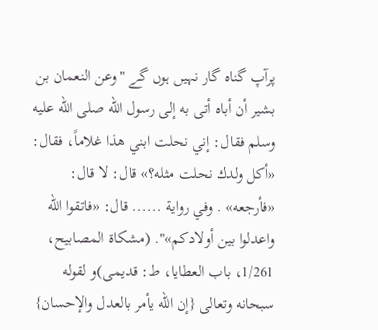پرآپ گناہ گار نہیں ہوں گے "وعن النعمان بن بشير أن أباه أتى به إلى رسول الله صلى الله عليه وسلم فقال: إني نحلت ابني هذا غلاماً، فقال: «أكل ولدك نحلت مثله؟» قال: لا قال: «فأرجعه» . وفي رواية ...... قال: «فاتقوا الله واعدلوا بين أولادكم»". (مشکاة المصابیح، 1/261، باب العطایا، ط: قدیمی)و لقوله سبحانه وتعالى {إن الله يأمر بالعدل والإحسان}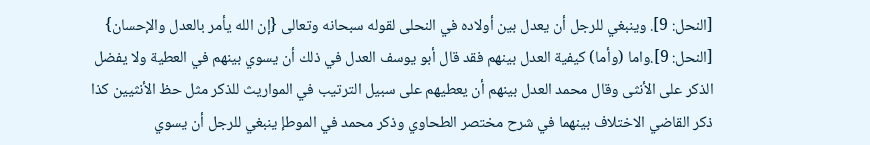[النحل: 9]. وينبغي للرجل أن يعدل بين أولاده في النحلى لقوله سبحانه وتعالى {إن الله يأمر بالعدل والإحسان} [النحل: 9].واما (وأما) كيفية العدل بينهم فقد قال أبو يوسف العدل في ذلك أن يسوي بينهم في العطية ولا يفضل الذكر على الأنثى وقال محمد العدل بينهم أن يعطيهم على سبيل الترتيب في المواريث للذكر مثل حظ الأنثيين كذا ذكر القاضي الاختلاف بينهما في شرح مختصر الطحاوي وذكر محمد في الموطإ ينبغي للرجل أن يسوي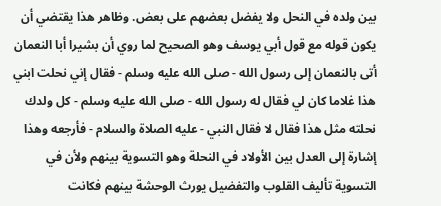بين ولده في النحل ولا يفضل بعضهم على بعض. وظاهر هذا يقتضي أن يكون قوله مع قول أبي يوسف وهو الصحيح لما روي أن بشيرا أبا النعمان أتى بالنعمان إلى رسول الله - صلى الله عليه وسلم - فقال إني نحلت ابني هذا غلاما كان لي فقال له رسول الله - صلى الله عليه وسلم - كل ولدك نحلته مثل هذا فقال لا فقال النبي - عليه الصلاة والسلام - فأرجعه وهذا إشارة إلى العدل بين الأولاد في النحلة وهو التسوية بينهم ولأن في التسوية تأليف القلوب والتفضيل يورث الوحشة بينهم فكانت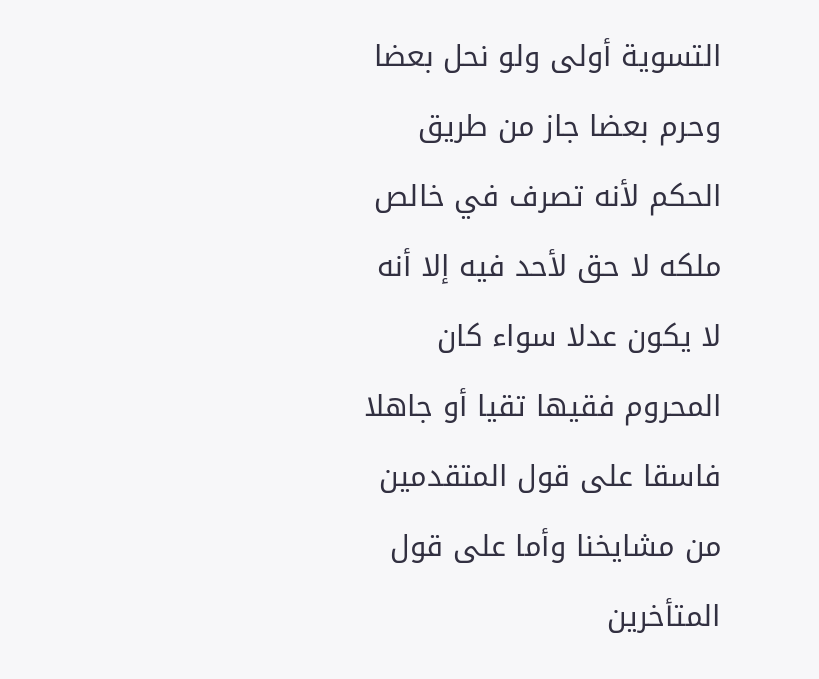التسوية أولى ولو نحل بعضا وحرم بعضا جاز من طريق الحكم لأنه تصرف في خالص ملكه لا حق لأحد فيه إلا أنه لا يكون عدلا سواء كان المحروم فقيها تقيا أو جاهلا فاسقا على قول المتقدمين من مشايخنا وأما على قول المتأخرين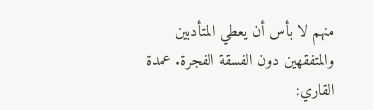منهم لا بأس أن يعطي المتأدبين والمتفقهين دون الفسقة الفجرة. عمدة القاري: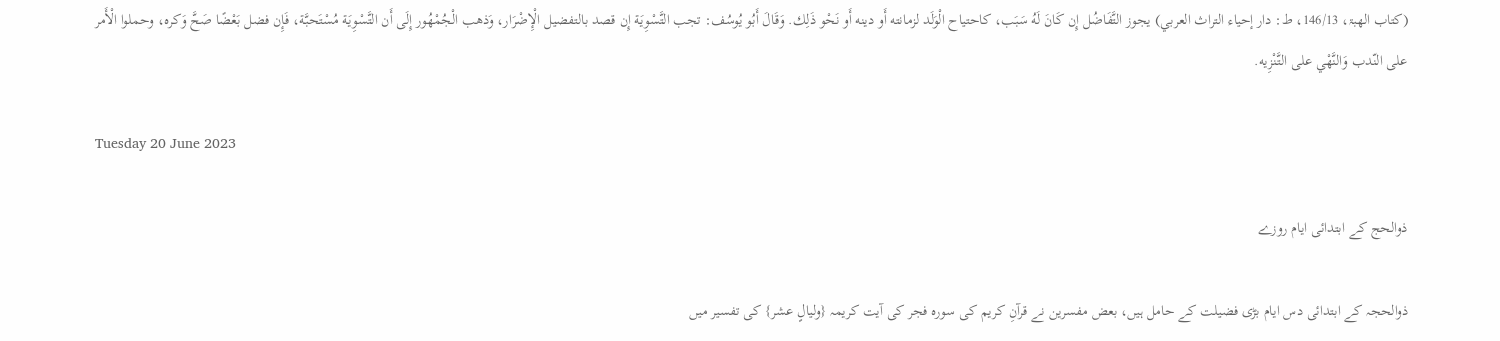(کتاب الھبۃ، 146/13، ط: دار إحياء التراث العربي) يجوز التَّفَاضُل إِن كَانَ لَهُ سَبَب، كاحتياح الْوَلَد لزمانته أَو دينه أَو نَحْو ذَلِك. وَقَالَ أَبُو يُوسُف: تجب التَّسْوِيَة إِن قصد بالتفضيل الْإِضْرَار، وَذهب الْجُمْهُور إِلَى أَن التَّسْوِيَة مُسْتَحبَّة، فَإِن فضل بَعْضًا صَحَّ وَكره، وحملوا الْأَمر على النّدب وَالنَّهْي على التَّنْزِيه.

Tuesday 20 June 2023

ذوالحج کے ابتدائی ایام روزے

ذوالحجہ کے ابتدائی دس ایام بڑی فضیلت کے حامل ہیں، بعض مفسرین نے قرآنِ کریم کی سورہ فجر کی آیت کریمہ {ولیالٍ عشر} کی تفسیر میں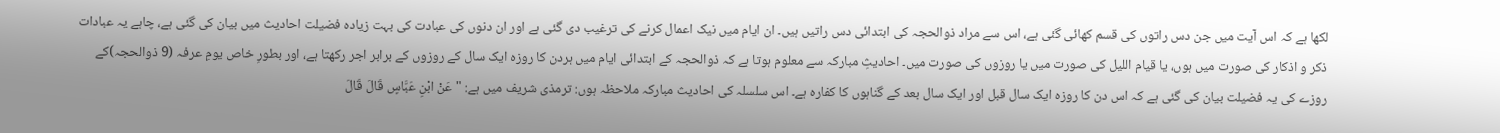لکھا ہے کہ اس آیت میں جن دس راتوں کی قسم کھائی گئی ہے، اس سے مراد ذوالحجہ کی ابتدائی دس راتیں ہیں۔ ان ایام میں نیک اعمال کرنے کی ترغیب دی گئی ہے اور ان دنوں کی عبادت کی بہت زیادہ فضیلت احادیث میں بیان کی گئی ہے، چاہے یہ عبادات ذکر و اذکار کی صورت میں ہوں، یا قیام اللیل کی صورت میں یا روزوں کی صورت میں۔ احادیثِ مبارکہ سے معلوم ہوتا ہے کہ ذوالحجہ کے ابتدائی ایام میں ہردن کا روزہ ایک سال کے روزوں کے برابر اجر رکھتا ہے، اور بطورِ خاص یومِ عرفہ (9 ذوالحجہ)کے روزے کی یہ فضیلت بیان کی گئی ہے کہ اس دن کا روزہ ایک سال قبل اور ایک سال بعد کے گناہوں کا کفارہ ہے۔ اس سلسلہ کی احادیث مبارکہ ملاحظہ ہوں: ترمذی شریف میں ہے: "عَنْ ابْنِ عَبَّاسٍ قَالَ قَالَ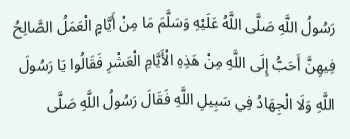رَسُولُ اللَّهِ صَلَّی اللَّهُ عَلَيْهِ وَسَلَّمَ مَا مِنْ أَيَّامٍ الْعَمَلُ الصَّالِحُ فِيهِنَّ أَحَبُّ إِلَی اللَّهِ مِنْ هَذِهِ الْأَيَّامِ الْعَشْرِ فَقَالُوا يَا رَسُولَ اللَّهِ وَلَا الْجِهَادُ فِي سَبِيلِ اللَّهِ فَقَالَ رَسُولُ اللَّهِ صَلَّی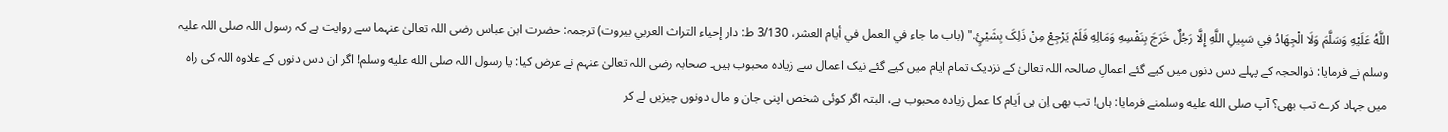اللَّهُ عَلَيْهِ وَسَلَّمَ وَلَا الْجِهَادُ فِي سَبِيلِ اللَّهِ إِلَّا رَجُلٌ خَرَجَ بِنَفْسِهِ وَمَالِهِ فَلَمْ يَرْجِعْ مِنْ ذَلِکَ بِشَيْئٍ." (باب ما جاء في العمل في أيام العشر، 3/130 ط: دار إحیاء التراث العربي بیروت) ترجمہ: حضرت ابن عباس رضی اللہ تعالیٰ عنہما سے روایت ہے کہ رسول اللہ صلی اللہ علیہ وسلم نے فرمایا: ذوالحجہ کے پہلے دس دنوں میں کیے گئے اعمالِ صالحہ اللہ تعالیٰ کے نزدیک تمام ایام میں کیے گئے نیک اعمال سے زیادہ محبوب ہیں۔ صحابہ رضی اللہ تعالیٰ عنہم نے عرض کیا: یا رسول اللہ صلى الله عليه وسلم! اگر ان دس دنوں کے علاوہ اللہ کی راہ میں جہاد کرے تب بھی؟ آپ صلى الله عليه وسلمنے فرمایا: ہاں! تب بھی اِن ہی اَیام کا عمل زیادہ محبوب ہے، البتہ اگر کوئی شخص اپنی جان و مال دونوں چیزیں لے کر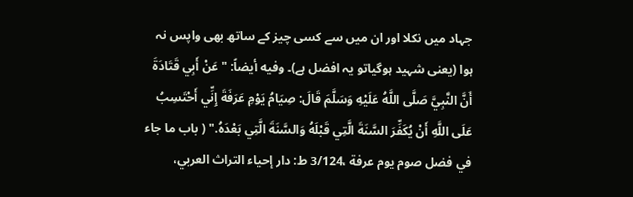جہاد میں نکلا اور ان میں سے کسی چیز کے ساتھ بھی واپس نہ ہوا (یعنی شہید ہوگیاتو یہ افضل ہے)۔ وفیه أیضاً: "عَنْ أَبِي قَتَادَةَ أَنَّ النَّبِيَّ صَلَّی اللَّهُ عَلَيْهِ وَسَلَّمَ قَالَ: صِيَامُ يَوْمِ عَرَفَةَ إِنِّي أَحْتَسِبُ عَلَی اللَّهِ أَنْ يُکَفِّرَ السَّنَةَ الَّتِي قَبْلَهُ وَالسَّنَةَ الَّتِي بَعْدَهُ." ( باب ما جاء في فضل صوم يوم عرفة ،3/124 ط: دار إحیاء التراث العربي،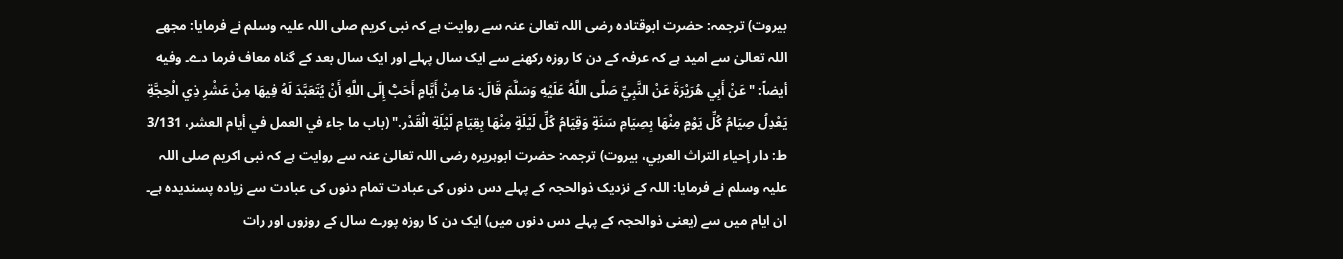بیروت) ترجمہ: حضرت ابوقتادہ رضی اللہ تعالیٰ عنہ سے روایت ہے کہ نبی کریم صلی اللہ علیہ وسلم نے فرمایا: مجھے اللہ تعالیٰ سے امید ہے کہ عرفہ کے دن کا روزہ رکھنے سے ایک سال پہلے اور ایک سال بعد کے گناہ معاف فرما دے۔ وفیه أیضاً: "عَنْ أَبِي هُرَيْرَةَ عَنْ النَّبِيِّ صَلَّی اللَّهُ عَلَيْهِ وَسَلَّمَ قَالَ: مَا مِنْ أَيَّامٍ أَحَبُّ إِلَی اللَّهِ أَنْ يُتَعَبَّدَ لَهُ فِيهَا مِنْ عَشْرِ ذِي الْحِجَّةِ يَعْدِلُ صِيَامُ کُلِّ يَوْمٍ مِنْهَا بِصِيَامِ سَنَةٍ وَقِيَامُ کُلِّ لَيْلَةٍ مِنْهَا بِقِيَامِ لَيْلَةِ الْقَدْر." (باب ما جاء في العمل في أيام العشر، 3/131 ط: دار إحیاء التراث العربي، بیروت) ترجمہ: حضرت ابوہریرہ رضی اللہ تعالیٰ عنہ سے روایت ہے کہ نبی اکریم صلی اللہ علیہ وسلم نے فرمایا: اللہ کے نزدیک ذوالحجہ کے پہلے دس دنوں کی عبادت تمام دنوں کی عبادت سے زیادہ پسندیدہ ہے۔ ان ایام میں سے (یعنی ذوالحجہ کے پہلے دس دنوں میں) ایک دن کا روزہ پورے سال کے روزوں اور رات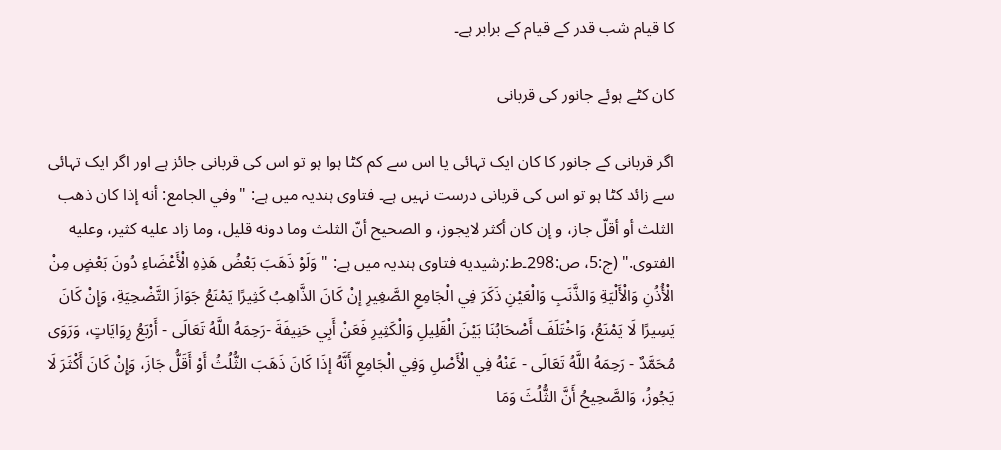کا قیام شب قدر کے قیام کے برابر ہے۔

کان کٹے ہوئے جانور کی قربانی

اگر قربانی کے جانور کا کان ایک تہائی یا اس سے کم کٹا ہوا ہو تو اس کی قربانی جائز ہے اور اگر ایک تہائی سے زائد کٹا ہو تو اس کی قربانی درست نہیں ہے۔ فتاوی ہندیہ میں ہے: "وفي الجامع: أنه إذا کان ذهب الثلث أو أقلّ جاز، و إن کان أکثر لایجوز، و الصحیح أنّ الثلث وما دونه قلیل، وما زاد علیه کثیر، وعلیه الفتوی." (ج:5، ص:298۔ط:رشیدیه فتاوی ہندیہ میں ہے: "وَلَوْ ذَهَبَ بَعْضُ هَذِهِ الْأَعْضَاءِ دُونَ بَعْضٍ مِنْ الْأُذُنِ وَالْأَلْيَةِ وَالذَّنَبِ وَالْعَيْنِ ذَكَرَ فِي الْجَامِعِ الصَّغِيرِ إنْ كَانَ الذَّاهِبُ كَثِيرًا يَمْنَعُ جَوَازَ التَّضْحِيَةِ، وَإِنْ كَانَ يَسِيرًا لَا يَمْنَعُ، وَاخْتَلَفَ أَصْحَابُنَا بَيْنَ الْقَلِيلِ وَالْكَثِيرِ فَعَنْ أَبِي حَنِيفَةَ -رَحِمَهُ اللَّهُ تَعَالَى - أَرْبَعُ رِوَايَاتٍ، وَرَوَى مُحَمَّدٌ - رَحِمَهُ اللَّهُ تَعَالَى - عَنْهُ فِي الْأَصْلِ وَفِي الْجَامِعِ أَنَّهُ إذَا كَانَ ذَهَبَ الثُّلُثُ أَوْ أَقَلُّ جَازَ، وَإِنْ كَانَ أَكْثَرَ لَا يَجُوزُ، وَالصَّحِيحُ أَنَّ الثُّلُثَ وَمَا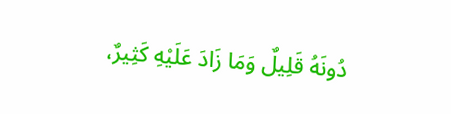دُونَهُ قَلِيلٌ وَمَا زَادَ عَلَيْهِ كَثِيرٌ،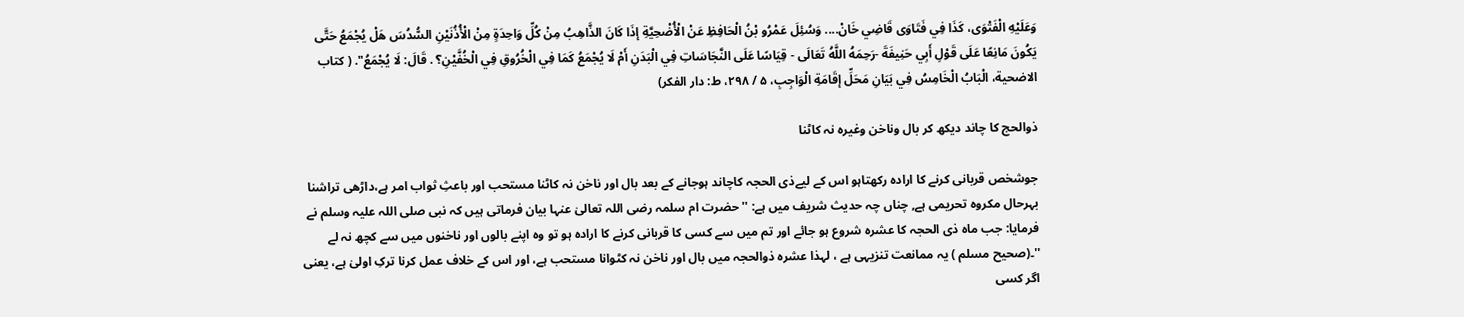وَعَلَيْهِ الْفَتْوَى، كَذَا فِي فَتَاوَى قَاضِي خَانْ.... وَسُئِلَ عَمْرُو بْنُ الْحَافِظِ عَنْ الْأُضْحِيَّةِ إذَا كَانَ الذَّاهِبُ مِنْ كُلِّ وَاحِدَةٍ مِنْ الْأُذُنَيْنِ السُّدُسَ هَلْ يُجْمَعُ حَتَّى يَكُونَ مَانِعًا عَلَى قَوْلِ أَبِي حَنِيفَةَ -رَحِمَهُ اللَّهُ تَعَالَى - قِيَاسًا عَلَى النَّجَاسَاتِ فِي الْبَدَنِ أَمْ لَا يُجْمَعُ كَمَا فِي الْخُرُوقِ فِي الْخُفَّيْنِ؟ . قَالَ: لَا يُجْمَعُ". ( كتاب الاضحية، الْبَابُ الْخَامِسُ فِي بَيَانِ مَحَلِّ إقَامَةِ الْوَاجِبِ، ۵ / ۲۹۸، ط: دار الفكر)

ذوالحج کا چاند دیکھ کر بال وناخن وغیرہ نہ کاٹنا

جوشخص قربانی کرنے کا ارادہ رکھتاہو اس کے لیےذی الحجہ کاچاند ہوجانے کے بعد بال اور ناخن نہ کاٹنا مستحب اور باعثِ ثواب امر ہے،داڑھی تراشنا بہرحال مکروہ تحریمی ہے, چناں چہ حدیث شریف میں ہے: '' حضرت ام سلمہ رضی اللہ تعالیٰ عنہا بیان فرماتی ہیں کہ نبی صلی اللہ علیہ وسلم نے فرمایا: جب ماہ ذی الحجہ کا عشرہ شروع ہو جائے اور تم میں سے کسی کا قربانی کرنے کا ارادہ ہو تو وہ اپنے بالوں اور ناخنوں میں سے کچھ نہ لے ''۔(صحیح مسلم ) یہ ممانعت تنزیہی ہے ، لہذا عشرہ ذوالحجہ میں بال اور ناخن نہ کٹوانا مستحب ہے، اور اس کے خلاف عمل کرنا ترکِ اولیٰ ہے، یعنی اگر کسی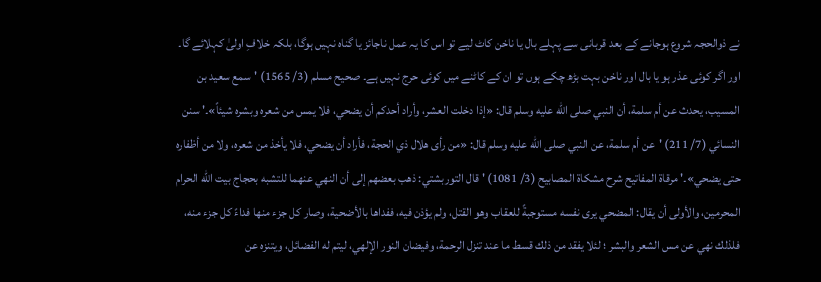نے ذوالحجہ شروع ہوجانے کے بعد قربانی سے پہلے بال یا ناخن کاٹ لیے تو اس کا یہ عمل ناجائز یا گناہ نہیں ہوگا، بلکہ خلافِ اولیٰ کہلائے گا۔ اور اگر کوئی عذر ہو یا بال اور ناخن بہت بڑھ چکے ہوں تو ان کے کاٹنے میں کوئی حرج نہیں ہے۔ صحيح مسلم (3/ 1565) 'سمع سعيد بن المسيب، يحدث عن أم سلمة، أن النبي صلى الله عليه وسلم قال: «إذا دخلت العشر، وأراد أحدكم أن يضحي، فلا يمس من شعره وبشره شيئاً»۔' سنن النسائي (7/ 211) 'عن أم سلمة، عن النبي صلى الله عليه وسلم قال: «من رأى هلال ذي الحجة، فأراد أن يضحي، فلا يأخذ من شعره، ولا من أظفاره حتى يضحي»۔' مرقاة المفاتيح شرح مشكاة المصابيح (3/ 1081) ' قال التوربشتي: ذهب بعضهم إلى أن النهي عنهما للتشبه بحجاج بيت الله الحرام المحرمين، والأولى أن يقال: المضحي يرى نفسه مستوجبةً للعقاب وهو القتل، ولم يؤذن فيه، ففداها بالأضحية، وصار كل جزء منها فداءً كل جزء منه، فلذلك نهي عن مس الشعر والبشر ؛ لئلا يفقد من ذلك قسط ما عند تنزل الرحمة، وفيضان النور الإلهي، ليتم له الفضائل، ويتنزه عن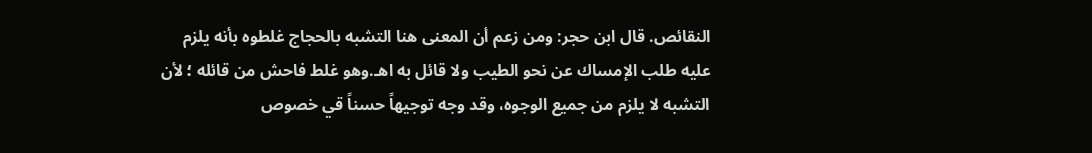النقائص. قال ابن حجر: ومن زعم أن المعنى هنا التشبه بالحجاج غلطوه بأنه يلزم عليه طلب الإمساك عن نحو الطيب ولا قائل به اهـ.وهو غلط فاحش من قائله ؛ لأن التشبه لا يلزم من جميع الوجوه، وقد وجه توجيهاً حسناً قي خصوص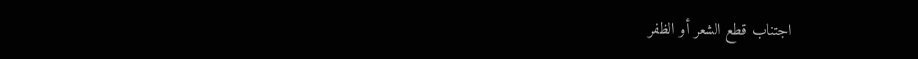اجتناب قطع الشعر أو الظفر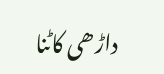داڑھی کاٹنا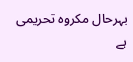بہرحال مکروہ تحریمی ہے